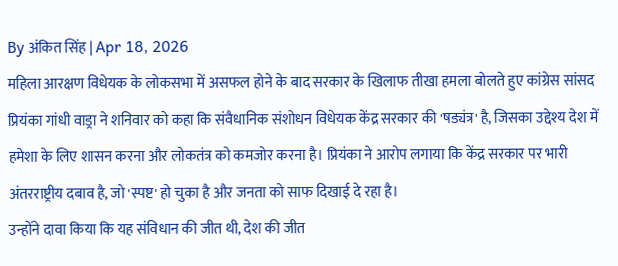By अंकित सिंह | Apr 18, 2026
महिला आरक्षण विधेयक के लोकसभा में असफल होने के बाद सरकार के खिलाफ तीखा हमला बोलते हुए कांग्रेस सांसद प्रियंका गांधी वाड्रा ने शनिवार को कहा कि संवैधानिक संशोधन विधेयक केंद्र सरकार की 'षड्यंत्र' है, जिसका उद्देश्य देश में हमेशा के लिए शासन करना और लोकतंत्र को कमजोर करना है। प्रियंका ने आरोप लगाया कि केंद्र सरकार पर भारी अंतरराष्ट्रीय दबाव है, जो 'स्पष्ट' हो चुका है और जनता को साफ दिखाई दे रहा है।
उन्होंने दावा किया कि यह संविधान की जीत थी, देश की जीत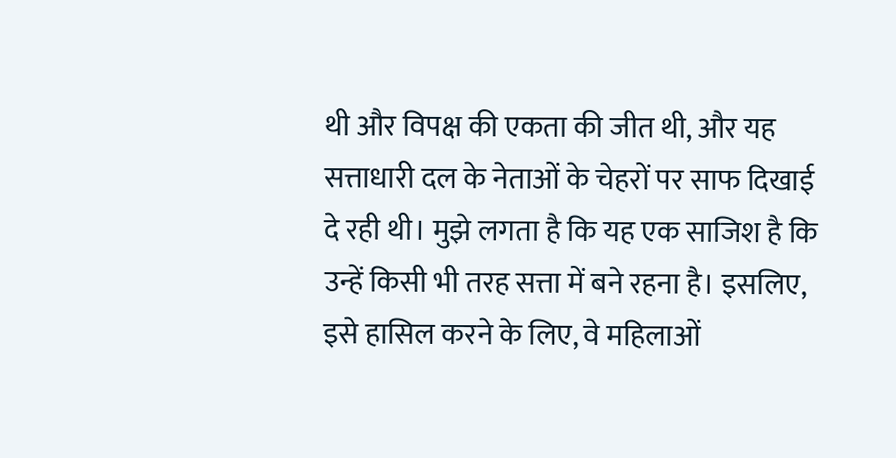थी और विपक्ष की एकता की जीत थी, और यह सत्ताधारी दल के नेताओं के चेहरों पर साफ दिखाई दे रही थी। मुझे लगता है कि यह एक साजिश है कि उन्हें किसी भी तरह सत्ता में बने रहना है। इसलिए, इसे हासिल करने के लिए, वे महिलाओं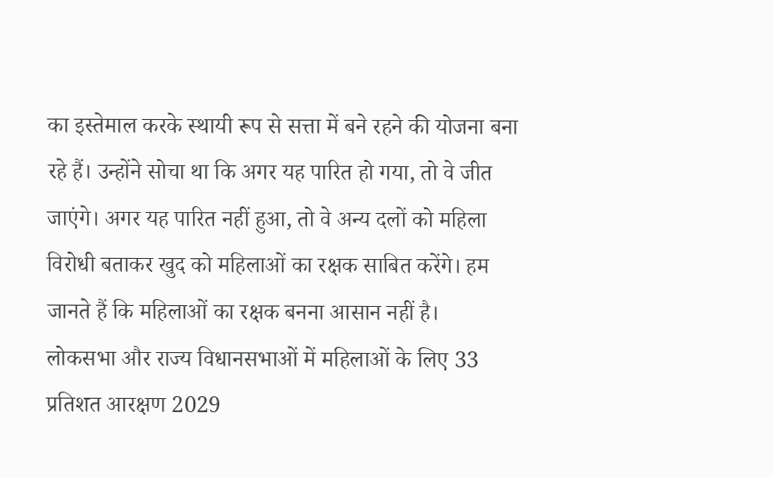का इस्तेमाल करके स्थायी रूप से सत्ता में बने रहने की योजना बना रहे हैं। उन्होंने सोचा था कि अगर यह पारित हो गया, तो वे जीत जाएंगे। अगर यह पारित नहीं हुआ, तो वे अन्य दलों को महिला विरोधी बताकर खुद को महिलाओं का रक्षक साबित करेंगे। हम जानते हैं कि महिलाओं का रक्षक बनना आसान नहीं है।
लोकसभा और राज्य विधानसभाओं में महिलाओं के लिए 33 प्रतिशत आरक्षण 2029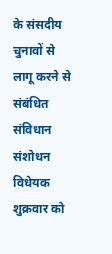के संसदीय चुनावों से लागू करने से संबंधित संविधान संशोधन विधेयक शुक्रवार को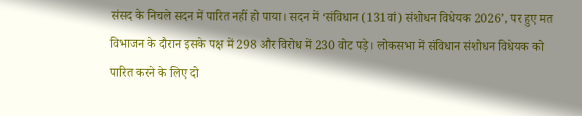संसद के निचले सदन में पारित नहीं हो पाया। सदन में ‘संविधान (131वां) संशोधन विधेयक 2026’, पर हुए मत विभाजन के दौरान इसके पक्ष में 298 और विरोध में 230 वोट पड़े। लोकसभा में संविधान संशोधन विधेयक को पारित करने के लिए दो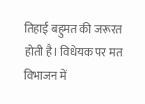तिहाई बहुमत की जरूरत होती है। विधेयक पर मत विभाजन में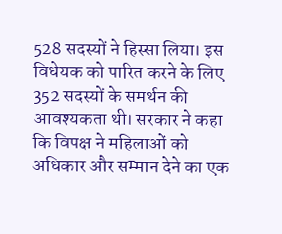528 सदस्यों ने हिस्सा लिया। इस विधेयक को पारित करने के लिए 352 सदस्यों के समर्थन की आवश्यकता थी। सरकार ने कहा कि विपक्ष ने महिलाओं को अधिकार और सम्मान देने का एक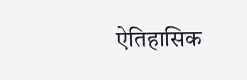ऐतिहासिक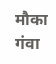मौका गंवा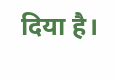दिया है।